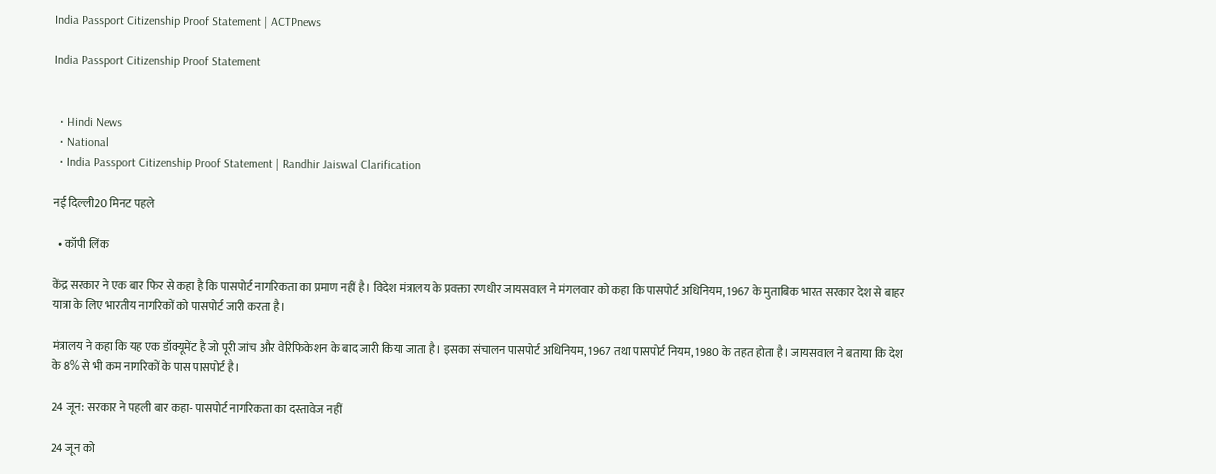India Passport Citizenship Proof Statement | ACTPnews

India Passport Citizenship Proof Statement


  • Hindi News
  • National
  • India Passport Citizenship Proof Statement | Randhir Jaiswal Clarification

नई दिल्ली20 मिनट पहले

  • कॉपी लिंक

केंद्र सरकार ने एक बार फिर से कहा है कि पासपोर्ट नागरिकता का प्रमाण नहीं है। विदेश मंत्रालय के प्रवक्ता रणधीर जायसवाल ने मंगलवार को कहा कि पासपोर्ट अधिनियम, 1967 के मुताबिक भारत सरकार देश से बाहर यात्रा के लिए भारतीय नागरिकों को पासपोर्ट जारी करता है।

मंत्रालय ने कहा कि यह एक डॉक्यूमेंट है जो पूरी जांच और वेरिफिकेशन के बाद जारी किया जाता है। इसका संचालन पासपोर्ट अधिनियम, 1967 तथा पासपोर्ट नियम, 1980 के तहत होता है। जायसवाल ने बताया कि देश के 8% से भी कम नागरिकों के पास पासपोर्ट है।

24 जून: सरकार ने पहली बार कहा- पासपोर्ट नागरिकता का दस्तावेज नहीं

24 जून को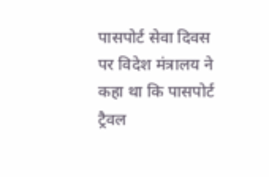पासपोर्ट सेवा दिवस पर विदेश मंत्रालय ने कहा था कि पासपोर्ट ट्रैवल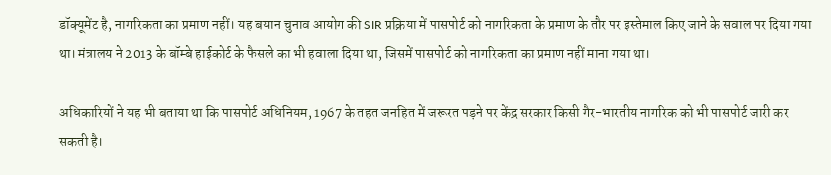डॉक्यूमेंट है, नागरिकता का प्रमाण नहीं। यह बयान चुनाव आयोग की SIR प्रक्रिया में पासपोर्ट को नागरिकता के प्रमाण के तौर पर इस्तेमाल किए जाने के सवाल पर दिया गया था। मंत्रालय ने 2013 के बॉम्बे हाईकोर्ट के फैसले का भी हवाला दिया था, जिसमें पासपोर्ट को नागरिकता का प्रमाण नहीं माना गया था।

अधिकारियों ने यह भी बताया था कि पासपोर्ट अधिनियम, 1967 के तहत जनहित में जरूरत पड़ने पर केंद्र सरकार किसी गैर-भारतीय नागरिक को भी पासपोर्ट जारी कर सकती है।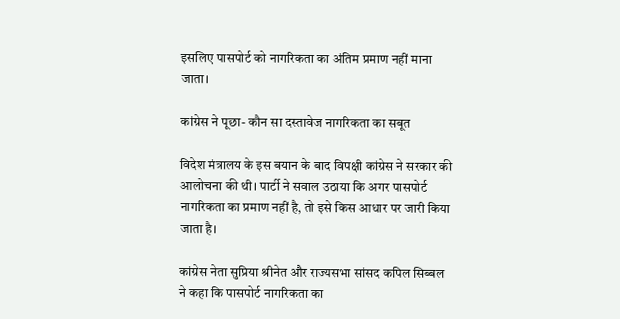इसलिए पासपोर्ट को नागरिकता का अंतिम प्रमाण नहीं माना जाता।

कांग्रेस ने पूछा- कौन सा दस्तावेज नागरिकता का सबूत

विदेश मंत्रालय के इस बयान के बाद विपक्षी कांग्रेस ने सरकार की आलोचना की थी। पार्टी ने सवाल उठाया कि अगर पासपोर्ट नागरिकता का प्रमाण नहीं है, तो इसे किस आधार पर जारी किया जाता है।

कांग्रेस नेता सुप्रिया श्रीनेत और राज्यसभा सांसद कपिल सिब्बल ने कहा कि पासपोर्ट नागरिकता का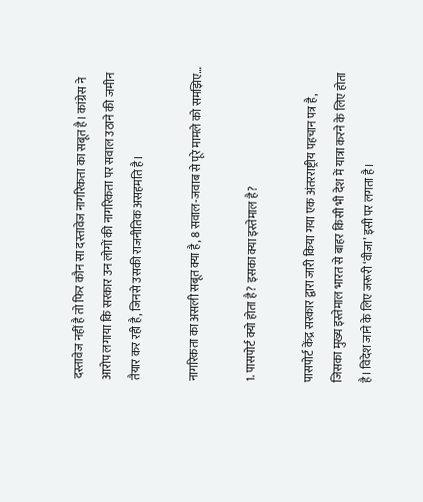दस्तावेज नहीं है तो फिर कौन सा दस्तावेज नागरिकता का सबूत है। कांग्रेस ने आरोप लगाया कि सरकार उन लोगों की नागरिकता पर सवाल उठाने की जमीन तैयार कर रही है, जिनसे उसकी राजनीतिक असहमति है।

नागरिकता का असली सबूत क्या है, 8 सवाल-जवाब से पूरे मामले को समझिए…

1. पासपोर्ट क्यो होता है? इसका क्या इस्तेमाल है?

पासपोर्ट केंद्र सरकार द्वारा जारी किया गया एक अंतरराष्ट्रीय पहचान पत्र है, जिसका मुख्य इस्तेमाल भारत से बाहर किसी भी देश में यात्रा करने के लिए होता है। विदेश जाने के लिए जरूरी ‘वीजा’ इसी पर लगता है।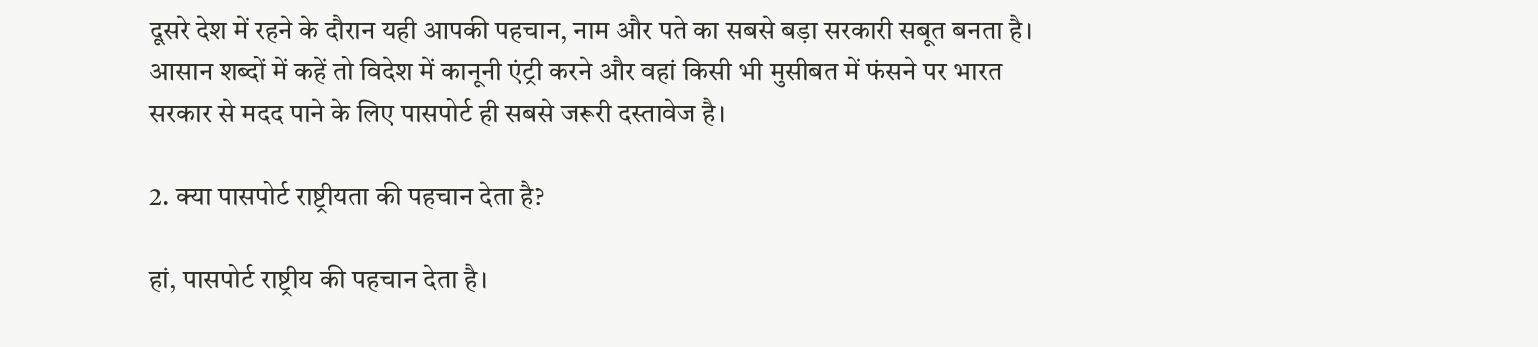दूसरे देश में रहने के दौरान यही आपकी पहचान, नाम और पते का सबसे बड़ा सरकारी सबूत बनता है। आसान शब्दों में कहें तो विदेश में कानूनी एंट्री करने और वहां किसी भी मुसीबत में फंसने पर भारत सरकार से मदद पाने के लिए पासपोर्ट ही सबसे जरूरी दस्तावेज है।

2. क्या पासपोर्ट राष्ट्रीयता की पहचान देता है?

हां, पासपोर्ट राष्ट्रीय की पहचान देता है।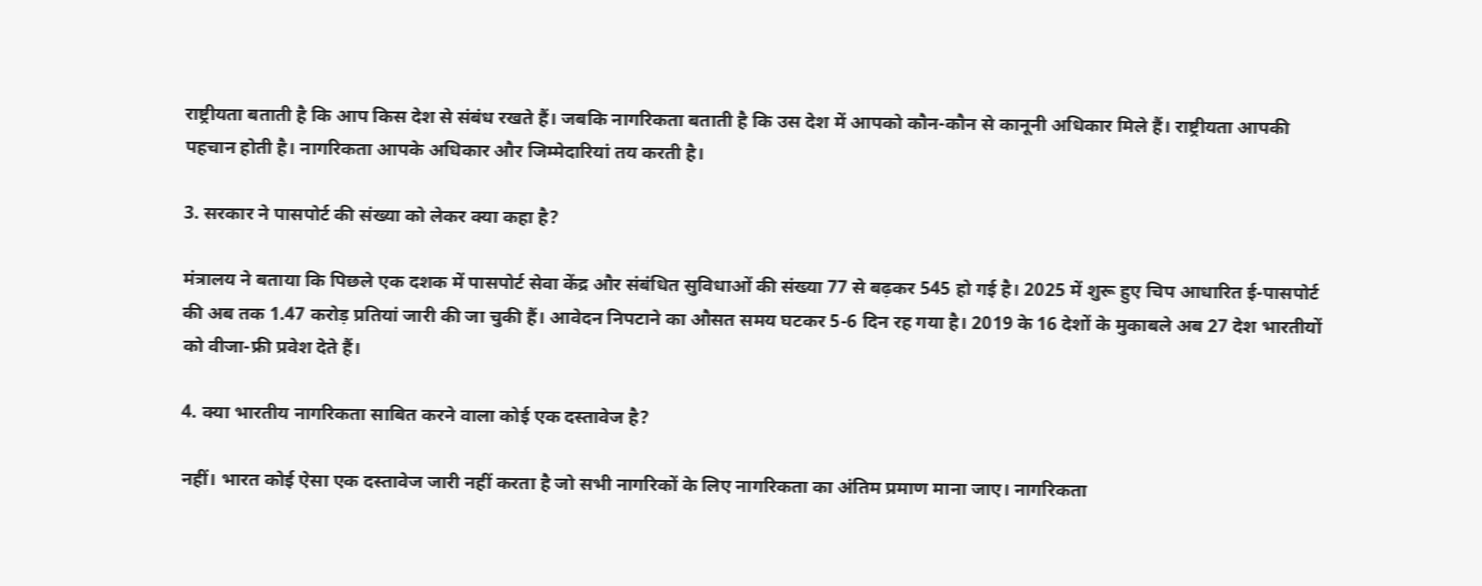राष्ट्रीयता बताती है कि आप किस देश से संबंध रखते हैं। जबकि नागरिकता बताती है कि उस देश में आपको कौन-कौन से कानूनी अधिकार मिले हैं। राष्ट्रीयता आपकी पहचान होती है। नागरिकता आपके अधिकार और जिम्मेदारियां तय करती है।

3. सरकार ने पासपोर्ट की संख्या को लेकर क्या कहा है?

मंत्रालय ने बताया कि पिछले एक दशक में पासपोर्ट सेवा केंद्र और संबंधित सुविधाओं की संख्या 77 से बढ़कर 545 हो गई है। 2025 में शुरू हुए चिप आधारित ई-पासपोर्ट की अब तक 1.47 करोड़ प्रतियां जारी की जा चुकी हैं। आवेदन निपटाने का औसत समय घटकर 5-6 दिन रह गया है। 2019 के 16 देशों के मुकाबले अब 27 देश भारतीयों को वीजा-फ्री प्रवेश देते हैं।

4. क्या भारतीय नागरिकता साबित करने वाला कोई एक दस्तावेज है?

नहीं। भारत कोई ऐसा एक दस्तावेज जारी नहीं करता है जो सभी नागरिकों के लिए नागरिकता का अंतिम प्रमाण माना जाए। नागरिकता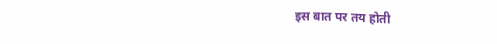इस बात पर तय होती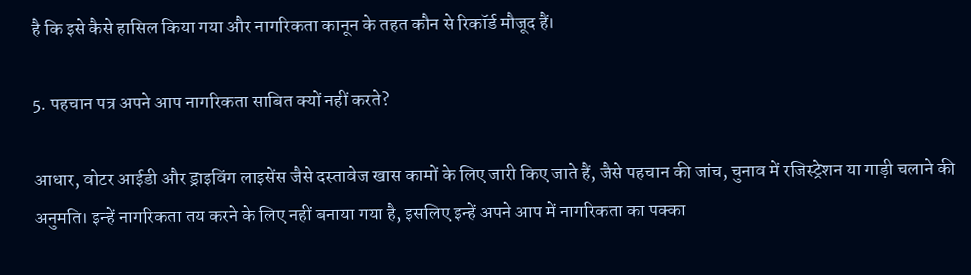है कि इसे कैसे हासिल किया गया और नागरिकता कानून के तहत कौन से रिकॉर्ड मौजूद हैं।

5. पहचान पत्र अपने आप नागरिकता साबित क्यों नहीं करते?

आधार, वोटर आईडी और ड्राइविंग लाइसेंस जैसे दस्तावेज खास कामों के लिए जारी किए जाते हैं, जैसे पहचान की जांच, चुनाव में रजिस्ट्रेशन या गाड़ी चलाने की अनुमति। इन्हें नागरिकता तय करने के लिए नहीं बनाया गया है, इसलिए इन्हें अपने आप में नागरिकता का पक्का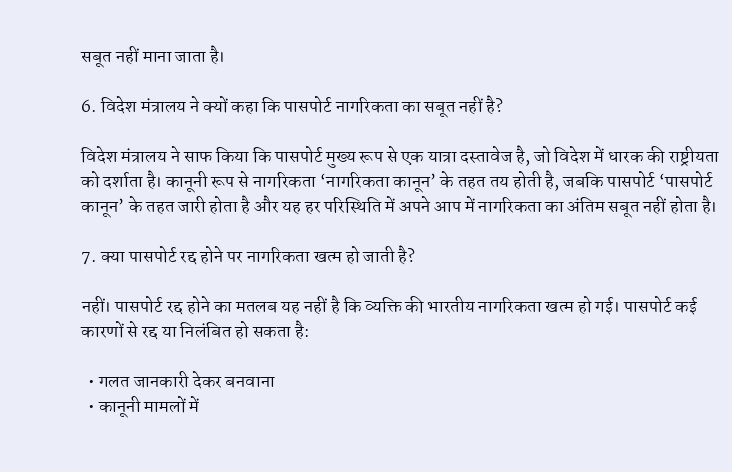सबूत नहीं माना जाता है।

6. विदेश मंत्रालय ने क्यों कहा कि पासपोर्ट नागरिकता का सबूत नहीं है?

विदेश मंत्रालय ने साफ किया कि पासपोर्ट मुख्य रूप से एक यात्रा दस्तावेज है, जो विदेश में धारक की राष्ट्रीयता को दर्शाता है। कानूनी रूप से नागरिकता ‘नागरिकता कानून’ के तहत तय होती है, जबकि पासपोर्ट ‘पासपोर्ट कानून’ के तहत जारी होता है और यह हर परिस्थिति में अपने आप में नागरिकता का अंतिम सबूत नहीं होता है।

7. क्या पासपोर्ट रद्द होने पर नागरिकता खत्म हो जाती है?

नहीं। पासपोर्ट रद्द होने का मतलब यह नहीं है कि व्यक्ति की भारतीय नागरिकता खत्म हो गई। पासपोर्ट कई कारणों से रद्द या निलंबित हो सकता है:

  • गलत जानकारी देकर बनवाना
  • कानूनी मामलों में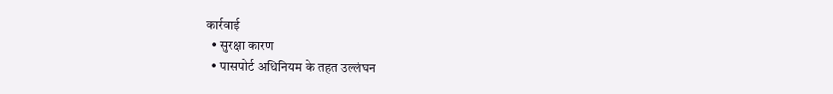कार्रवाई
  • सुरक्षा कारण
  • पासपोर्ट अधिनियम के तहत उल्लंघन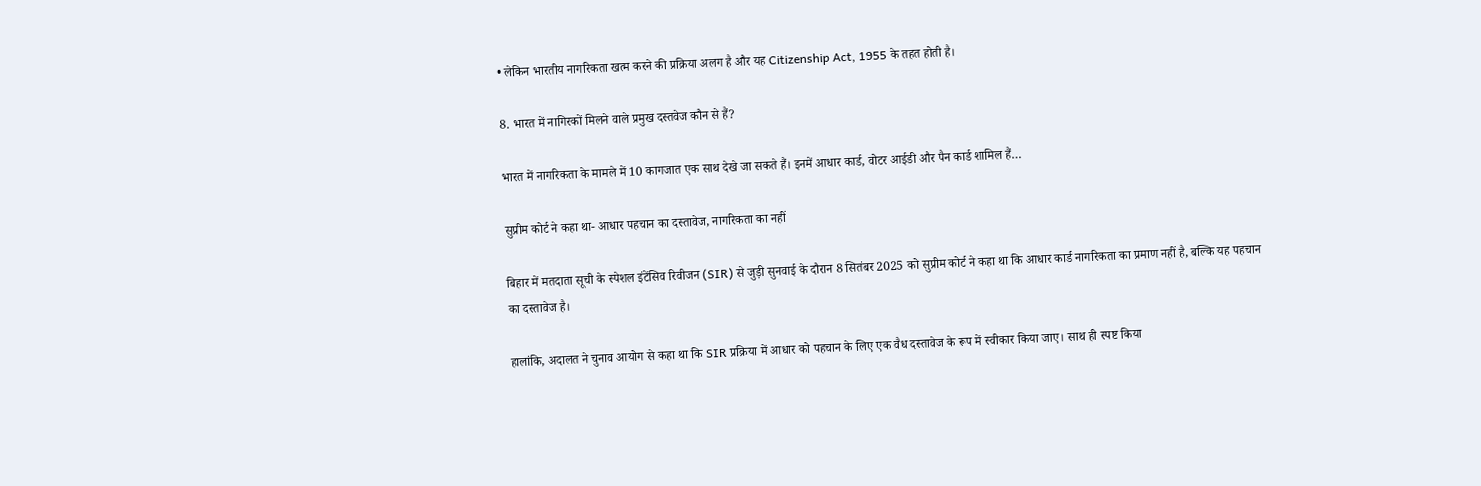• लेकिन भारतीय नागरिकता खत्म करने की प्रक्रिया अलग है और यह Citizenship Act, 1955 के तहत होती है।

8. भारत में नागिरकों मिलने वाले प्रमुख दस्तवेज कौन से हैं?

भारत में नागरिकता के मामले में 10 कागजात एक साथ देखे जा सकते हैं। इनमें आधार कार्ड, वोटर आईडी और पैन कार्ड शामिल हैं…

सुप्रीम कोर्ट ने कहा था- आधार पहचान का दस्तावेज, नागरिकता का नहीं

बिहार में मतदाता सूची के स्पेशल इंटेंसिव रिवीजन (SIR) से जुड़ी सुनवाई के दौरान 8 सितंबर 2025 को सुप्रीम कोर्ट ने कहा था कि आधार कार्ड नागरिकता का प्रमाण नहीं है, बल्कि यह पहचान का दस्तावेज है।

हालांकि, अदालत ने चुनाव आयोग से कहा था कि SIR प्रक्रिया में आधार को पहचान के लिए एक वैध दस्तावेज के रूप में स्वीकार किया जाए। साथ ही स्पष्ट किया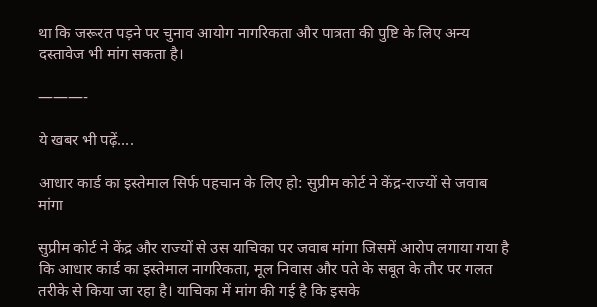था कि जरूरत पड़ने पर चुनाव आयोग नागरिकता और पात्रता की पुष्टि के लिए अन्य दस्तावेज भी मांग सकता है।

———-

ये खबर भी पढ़ें….

आधार कार्ड का इस्तेमाल सिर्फ पहचान के लिए हो: सुप्रीम कोर्ट ने केंद्र-राज्यों से जवाब मांगा

सुप्रीम कोर्ट ने केंद्र और राज्यों से उस याचिका पर जवाब मांगा जिसमें आरोप लगाया गया है कि आधार कार्ड का इस्तेमाल नागरिकता, मूल निवास और पते के सबूत के तौर पर गलत तरीके से किया जा रहा है। याचिका में मांग की गई है कि इसके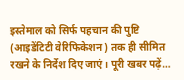इस्तेमाल को सिर्फ पहचान की पुष्टि (आइडेंटिटी वेरिफिकेशन) तक ही सीमित रखने के निर्देश दिए जाएं। पूरी खबर पढ़ें…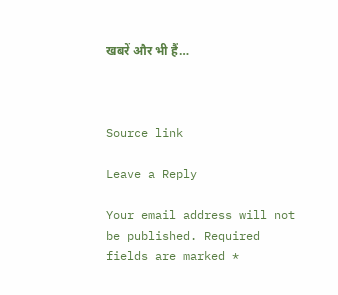खबरें और भी हैं…



Source link

Leave a Reply

Your email address will not be published. Required fields are marked *